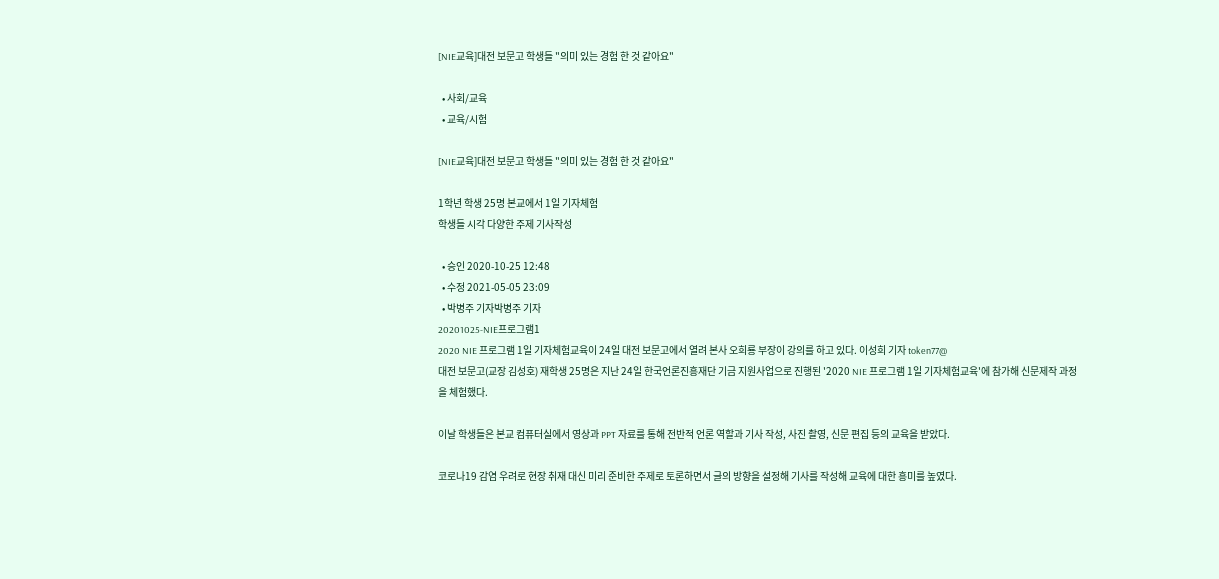[NIE교육]대전 보문고 학생들 "의미 있는 경험 한 것 같아요"

  • 사회/교육
  • 교육/시험

[NIE교육]대전 보문고 학생들 "의미 있는 경험 한 것 같아요"

1학년 학생 25명 본교에서 1일 기자체험
학생들 시각 다양한 주제 기사작성

  • 승인 2020-10-25 12:48
  • 수정 2021-05-05 23:09
  • 박병주 기자박병주 기자
20201025-NIE프로그램1
2020 NIE 프로그램 1일 기자체험교육이 24일 대전 보문고에서 열려 본사 오희룡 부장이 강의를 하고 있다. 이성희 기자 token77@
대전 보문고(교장 김성호) 재학생 25명은 지난 24일 한국언론진흥재단 기금 지원사업으로 진행된 '2020 NIE 프로그램 1일 기자체험교육'에 참가해 신문제작 과정을 체험했다.

이날 학생들은 본교 컴퓨터실에서 영상과 PPT 자료를 통해 전반적 언론 역할과 기사 작성, 사진 촬영, 신문 편집 등의 교육을 받았다.

코로나19 감염 우려로 현장 취재 대신 미리 준비한 주제로 토론하면서 글의 방향을 설정해 기사를 작성해 교육에 대한 흥미를 높였다.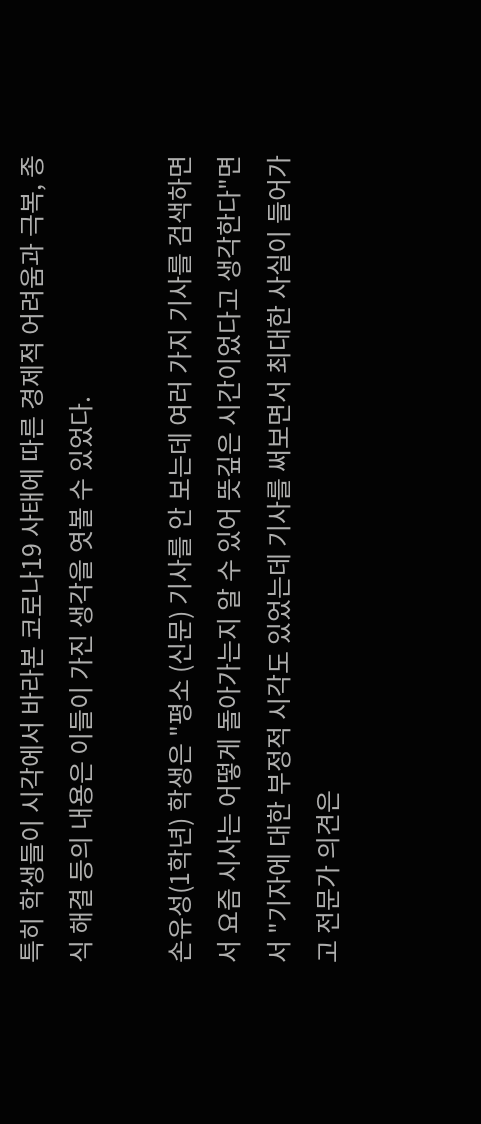특히 학생들이 시각에서 바라본 코로나19 사태에 따른 경제적 어려움과 극복, 종식 해결 등의 내용은 이들이 가진 생각을 엿볼 수 있었다.

손유성(1학년) 학생은 "평소 (신문) 기사를 안 보는데 여러 가지 기사를 검색하면서 요즘 시사는 어떻게 돌아가는지 알 수 있어 뜻깊은 시간이었다고 생각한다"면서 "기자에 대한 부정적 시각도 있었는데 기사를 써보면서 최대한 사실이 들어가고 전문가 의견은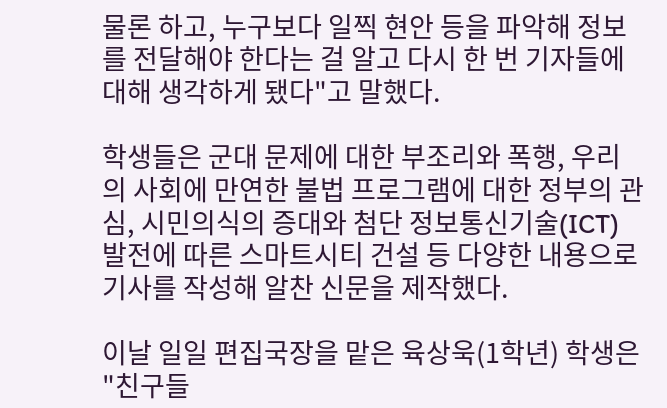물론 하고, 누구보다 일찍 현안 등을 파악해 정보를 전달해야 한다는 걸 알고 다시 한 번 기자들에 대해 생각하게 됐다"고 말했다.

학생들은 군대 문제에 대한 부조리와 폭행, 우리의 사회에 만연한 불법 프로그램에 대한 정부의 관심, 시민의식의 증대와 첨단 정보통신기술(ICT) 발전에 따른 스마트시티 건설 등 다양한 내용으로 기사를 작성해 알찬 신문을 제작했다.

이날 일일 편집국장을 맡은 육상욱(1학년) 학생은 "친구들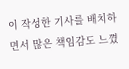이 작성한 기사를 배치하면서 많은 책임감도 느꼈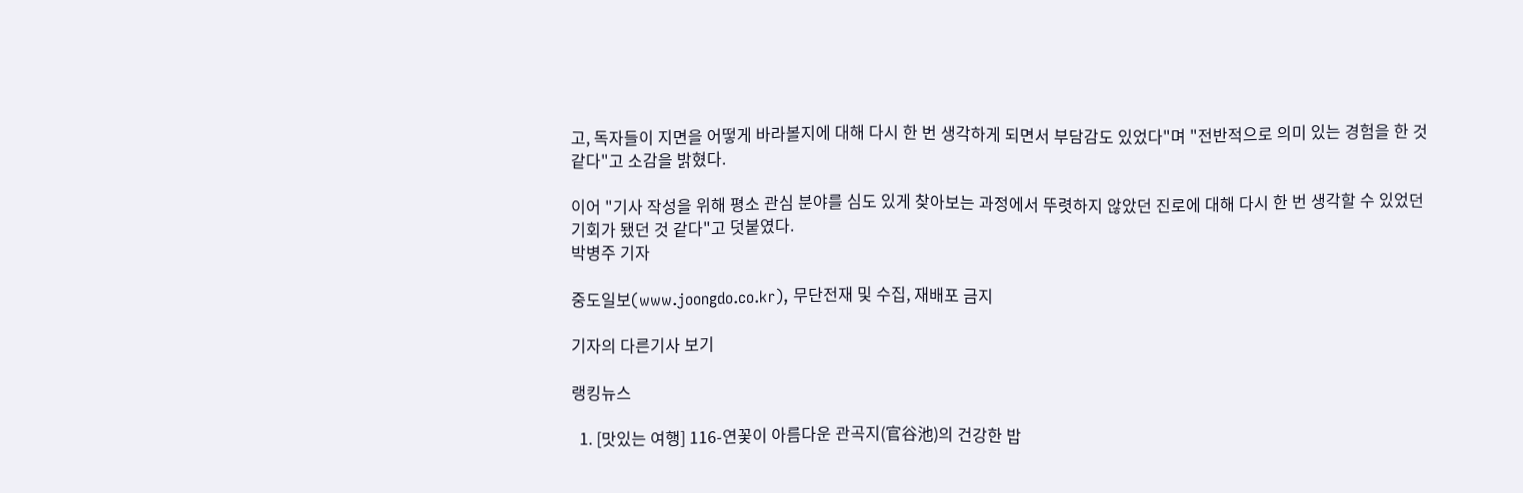고, 독자들이 지면을 어떻게 바라볼지에 대해 다시 한 번 생각하게 되면서 부담감도 있었다"며 "전반적으로 의미 있는 경험을 한 것 같다"고 소감을 밝혔다.

이어 "기사 작성을 위해 평소 관심 분야를 심도 있게 찾아보는 과정에서 뚜렷하지 않았던 진로에 대해 다시 한 번 생각할 수 있었던 기회가 됐던 것 같다"고 덧붙였다.
박병주 기자

중도일보(www.joongdo.co.kr), 무단전재 및 수집, 재배포 금지

기자의 다른기사 보기

랭킹뉴스

  1. [맛있는 여행] 116-연꽃이 아름다운 관곡지(官谷池)의 건강한 밥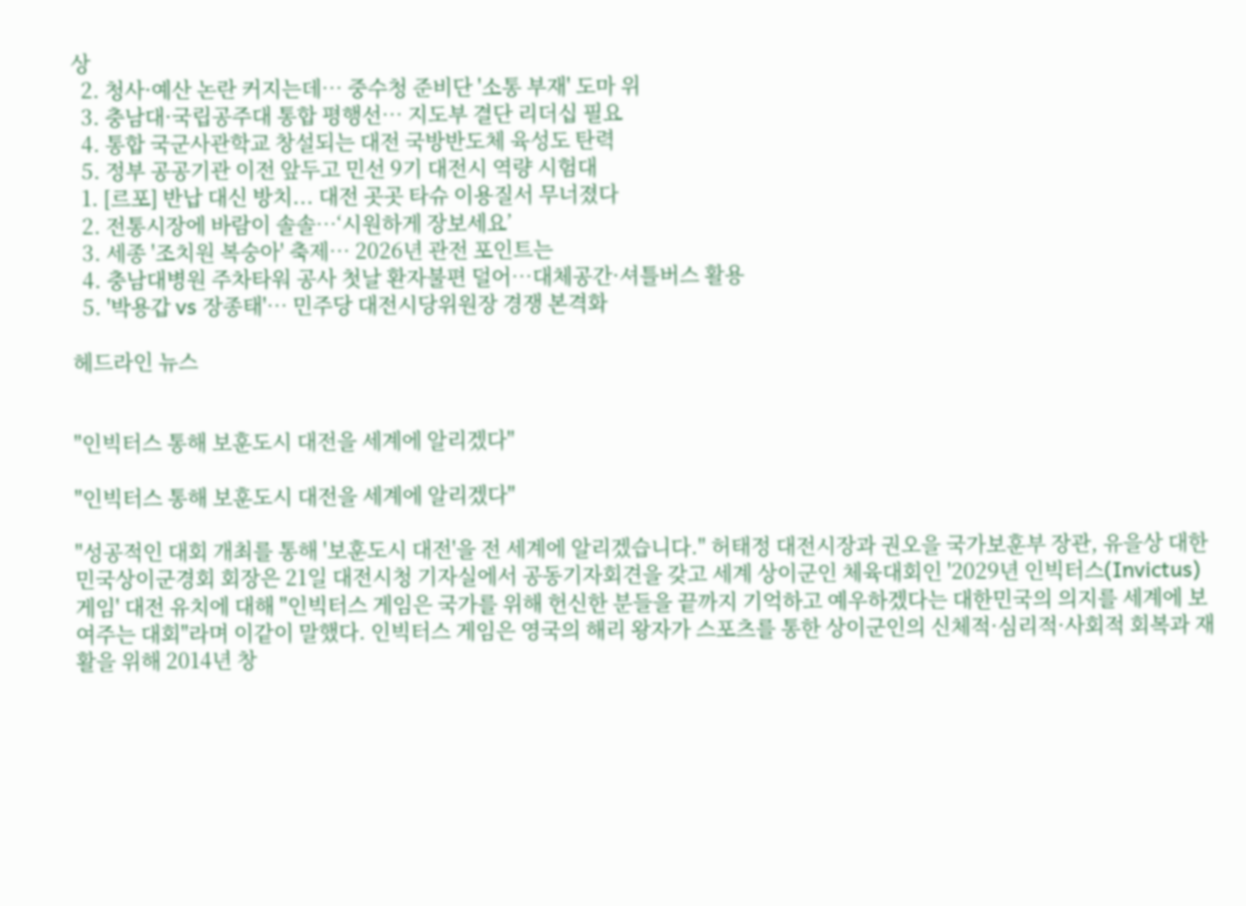상
  2. 청사·예산 논란 커지는데… 중수청 준비단 '소통 부재' 도마 위
  3. 충남대·국립공주대 통합 평행선… 지도부 결단 리더십 필요
  4. 통합 국군사관학교 창설되는 대전 국방반도체 육성도 탄력
  5. 정부 공공기관 이전 앞두고 민선 9기 대전시 역량 시험대
  1. [르포] 반납 대신 방치... 대전 곳곳 타슈 이용질서 무너졌다
  2. 전통시장에 바람이 솔솔…‘시원하게 장보세요’
  3. 세종 '조치원 복숭아' 축제… 2026년 관전 포인트는
  4. 충남대병원 주차타워 공사 첫날 환자불편 덜어…대체공간·셔틀버스 활용
  5. '박용갑 vs 장종태'… 민주당 대전시당위원장 경쟁 본격화

헤드라인 뉴스


"인빅터스 통해 보훈도시 대전을 세계에 알리겠다"

"인빅터스 통해 보훈도시 대전을 세계에 알리겠다"

"성공적인 대회 개최를 통해 '보훈도시 대전'을 전 세계에 알리겠습니다." 허태정 대전시장과 권오을 국가보훈부 장관, 유을상 대한민국상이군경회 회장은 21일 대전시청 기자실에서 공동기자회견을 갖고 세계 상이군인 체육대회인 '2029년 인빅터스(Invictus) 게임' 대전 유치에 대해 "인빅터스 게임은 국가를 위해 헌신한 분들을 끝까지 기억하고 예우하겠다는 대한민국의 의지를 세계에 보여주는 대회"라며 이같이 말했다. 인빅터스 게임은 영국의 해리 왕자가 스포츠를 통한 상이군인의 신체적·심리적·사회적 회복과 재활을 위해 2014년 창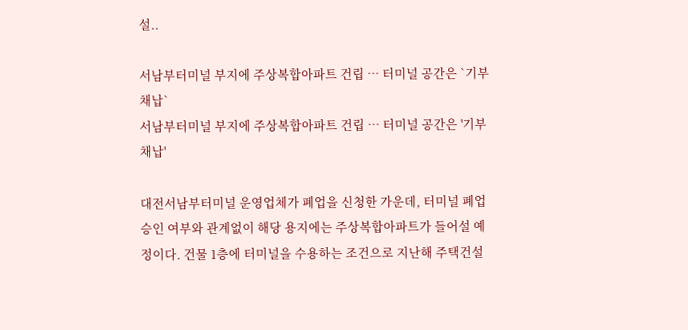설..

서남부터미널 부지에 주상복합아파트 건립 … 터미널 공간은 `기부채납`
서남부터미널 부지에 주상복합아파트 건립 … 터미널 공간은 '기부채납'

대전서남부터미널 운영업체가 폐업을 신청한 가운데, 터미널 폐업 승인 여부와 관계없이 해당 용지에는 주상복합아파트가 들어설 예정이다. 건물 1층에 터미널을 수용하는 조건으로 지난해 주택건설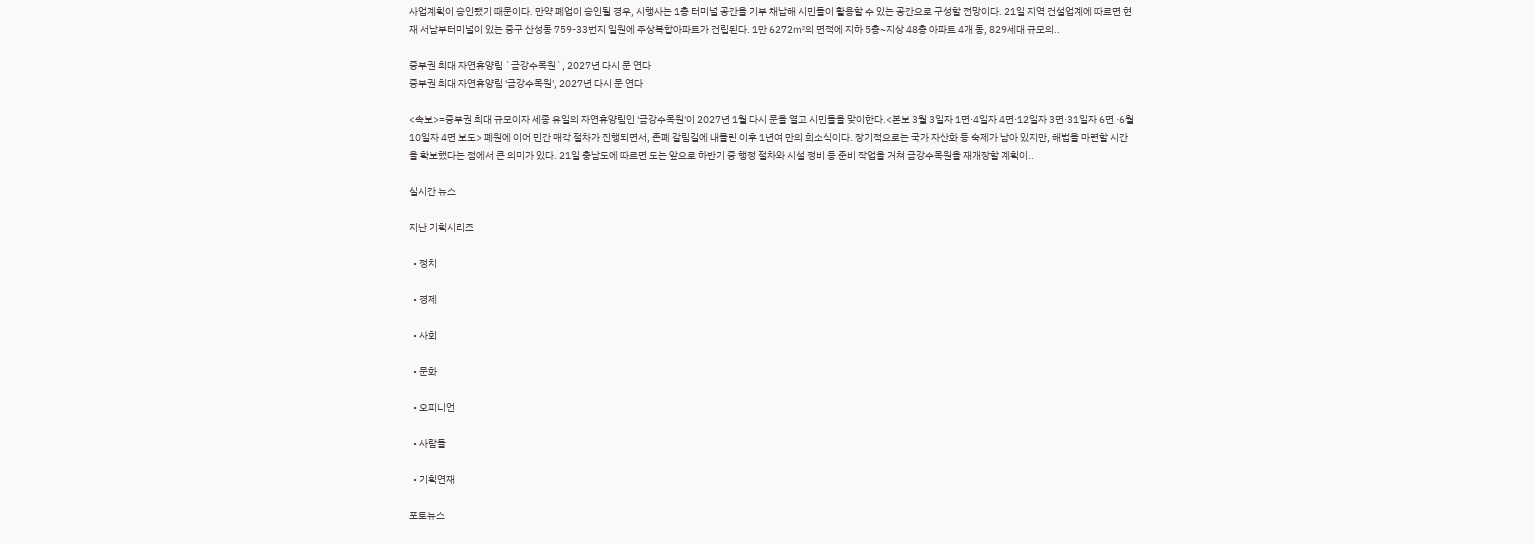사업계획이 승인됐기 때문이다. 만약 폐업이 승인될 경우, 시행사는 1층 터미널 공간을 기부 채납해 시민들이 활용할 수 있는 공간으로 구성할 전망이다. 21일 지역 건설업계에 따르면 현재 서남부터미널이 있는 중구 산성동 759-33번지 일원에 주상복합아파트가 건립된다. 1만 6272㎡의 면적에 지하 5층~지상 48층 아파트 4개 동, 829세대 규모의..

중부권 최대 자연휴양림 `금강수목원`, 2027년 다시 문 연다
중부권 최대 자연휴양림 '금강수목원', 2027년 다시 문 연다

<속보>=중부권 최대 규모이자 세종 유일의 자연휴양림인 '금강수목원'이 2027년 1월 다시 문을 열고 시민들을 맞이한다.<본보 3월 3일자 1면·4일자 4면·12일자 3면·31일자 6면 ·6월 10일자 4면 보도> 폐원에 이어 민간 매각 절차가 진행되면서, 존폐 갈림길에 내몰린 이후 1년여 만의 희소식이다. 장기적으로는 국가 자산화 등 숙제가 남아 있지만, 해법을 마련할 시간을 확보했다는 점에서 큰 의미가 있다. 21일 충남도에 따르면 도는 앞으로 하반기 중 행정 절차와 시설 정비 등 준비 작업을 거쳐 금강수목원을 재개장할 계획이..

실시간 뉴스

지난 기획시리즈

  • 정치

  • 경제

  • 사회

  • 문화

  • 오피니언

  • 사람들

  • 기획연재

포토뉴스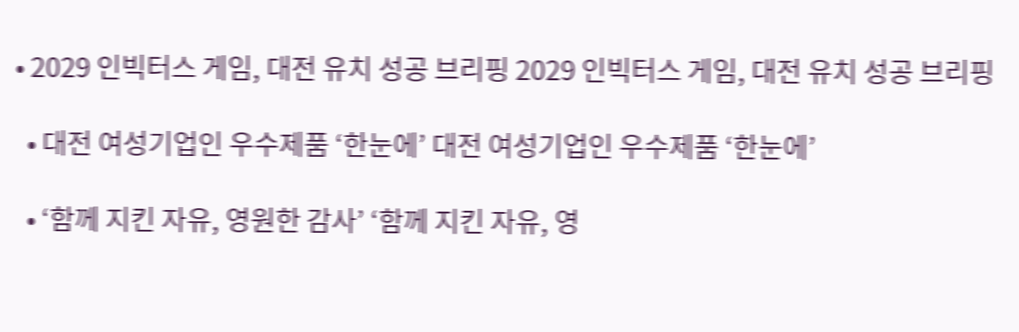• 2029 인빅터스 게임, 대전 유치 성공 브리핑 2029 인빅터스 게임, 대전 유치 성공 브리핑

  • 대전 여성기업인 우수제품 ‘한눈에’ 대전 여성기업인 우수제품 ‘한눈에’

  • ‘함께 지킨 자유, 영원한 감사’ ‘함께 지킨 자유, 영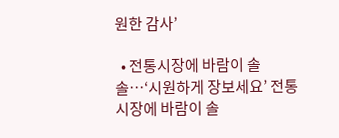원한 감사’

  • 전통시장에 바람이 솔솔…‘시원하게 장보세요’ 전통시장에 바람이 솔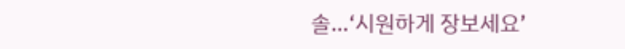솔…‘시원하게 장보세요’